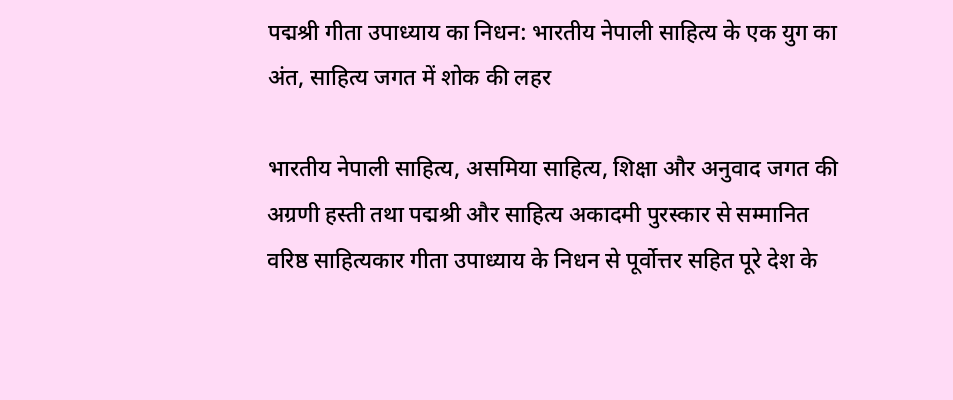पद्मश्री गीता उपाध्याय का निधन: भारतीय नेपाली साहित्य के एक युग का अंत, साहित्य जगत में शोक की लहर

भारतीय नेपाली साहित्य, असमिया साहित्य, शिक्षा और अनुवाद जगत की अग्रणी हस्ती तथा पद्मश्री और साहित्य अकादमी पुरस्कार से सम्मानित वरिष्ठ साहित्यकार गीता उपाध्याय के निधन से पूर्वोत्तर सहित पूरे देश के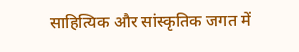साहित्यिक और सांस्कृतिक जगत में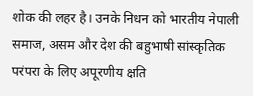शोक की लहर है। उनके निधन को भारतीय नेपाली समाज, असम और देश की बहुभाषी सांस्कृतिक परंपरा के लिए अपूरणीय क्षति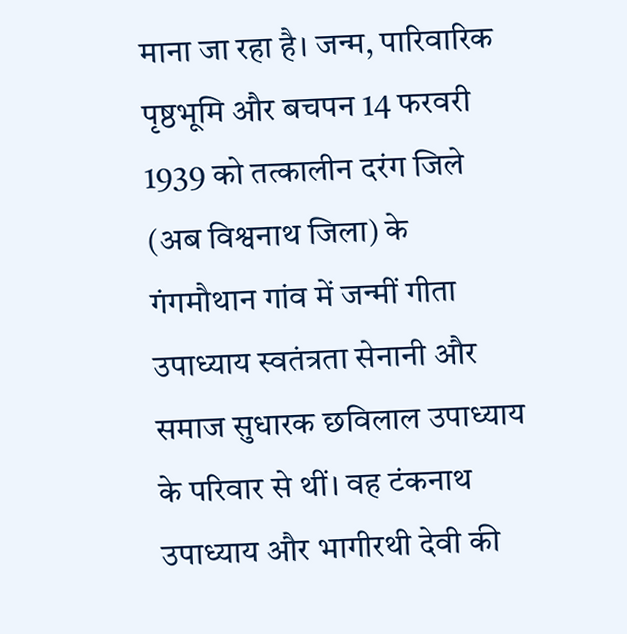माना जा रहा है। जन्म, पारिवारिक पृष्ठभूमि और बचपन 14 फरवरी 1939 को तत्कालीन दरंग जिले (अब विश्वनाथ जिला) के गंगमौथान गांव में जन्मीं गीता उपाध्याय स्वतंत्रता सेनानी और समाज सुधारक छविलाल उपाध्याय के परिवार से थीं। वह टंकनाथ उपाध्याय और भागीरथी देवी की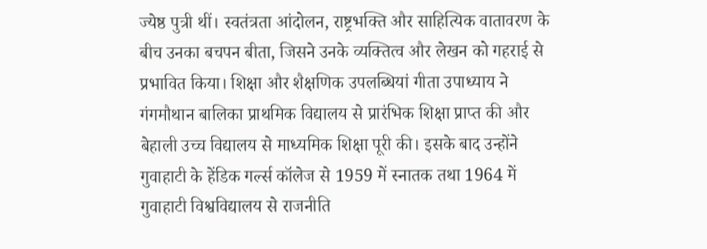ज्येष्ठ पुत्री थीं। स्वतंत्रता आंदोलन, राष्ट्रभक्ति और साहित्यिक वातावरण के बीच उनका बचपन बीता, जिसने उनके व्यक्तित्व और लेखन को गहराई से प्रभावित किया। शिक्षा और शैक्षणिक उपलब्धियां गीता उपाध्याय ने गंगमौथान बालिका प्राथमिक विद्यालय से प्रारंभिक शिक्षा प्राप्त की और बेहाली उच्च विद्यालय से माध्यमिक शिक्षा पूरी की। इसके बाद उन्होंने गुवाहाटी के हेंडिक गर्ल्स कॉलेज से 1959 में स्नातक तथा 1964 में गुवाहाटी विश्वविद्यालय से राजनीति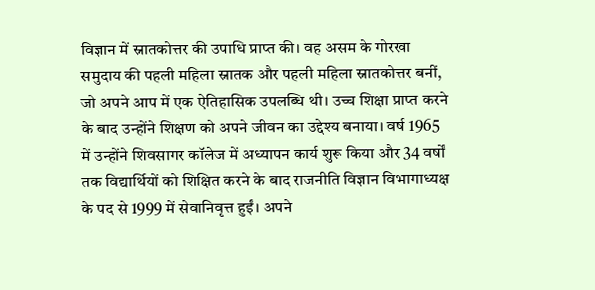विज्ञान में स्नातकोत्तर की उपाधि प्राप्त की। वह असम के गोरखा समुदाय की पहली महिला स्नातक और पहली महिला स्नातकोत्तर बनीं, जो अपने आप में एक ऐतिहासिक उपलब्धि थी। उच्च शिक्षा प्राप्त करने के बाद उन्होंने शिक्षण को अपने जीवन का उद्देश्य बनाया। वर्ष 1965 में उन्होंने शिवसागर कॉलेज में अध्यापन कार्य शुरू किया और 34 वर्षों तक विद्यार्थियों को शिक्षित करने के बाद राजनीति विज्ञान विभागाध्यक्ष के पद से 1999 में सेवानिवृत्त हुईं। अपने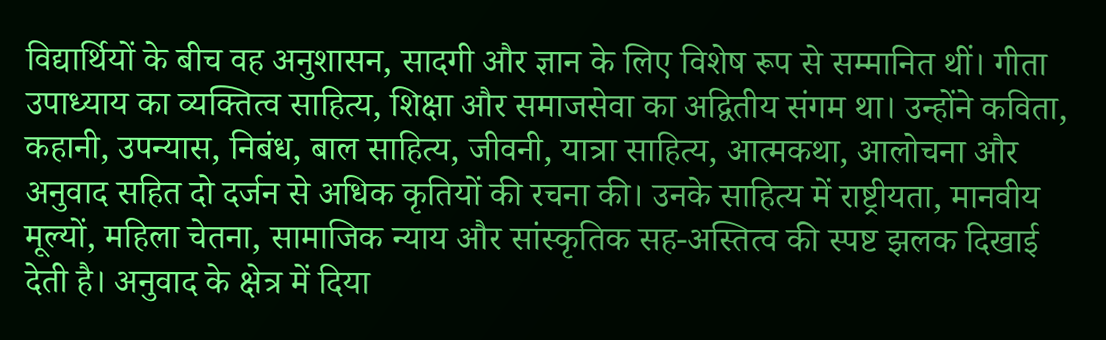विद्यार्थियों के बीच वह अनुशासन, सादगी और ज्ञान के लिए विशेष रूप से सम्मानित थीं। गीता उपाध्याय का व्यक्तित्व साहित्य, शिक्षा और समाजसेवा का अद्वितीय संगम था। उन्होंने कविता, कहानी, उपन्यास, निबंध, बाल साहित्य, जीवनी, यात्रा साहित्य, आत्मकथा, आलोचना और अनुवाद सहित दो दर्जन से अधिक कृतियों की रचना की। उनके साहित्य में राष्ट्रीयता, मानवीय मूल्यों, महिला चेतना, सामाजिक न्याय और सांस्कृतिक सह-अस्तित्व की स्पष्ट झलक दिखाई देती है। अनुवाद के क्षेत्र में दिया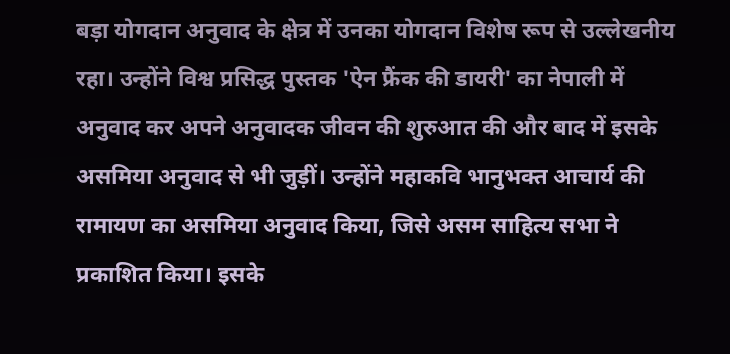बड़ा योगदान अनुवाद के क्षेत्र में उनका योगदान विशेष रूप से उल्लेखनीय रहा। उन्होंने विश्व प्रसिद्ध पुस्तक 'ऐन फ्रैंक की डायरी' का नेपाली में अनुवाद कर अपने अनुवादक जीवन की शुरुआत की और बाद में इसके असमिया अनुवाद से भी जुड़ीं। उन्होंने महाकवि भानुभक्त आचार्य की रामायण का असमिया अनुवाद किया, जिसे असम साहित्य सभा ने प्रकाशित किया। इसके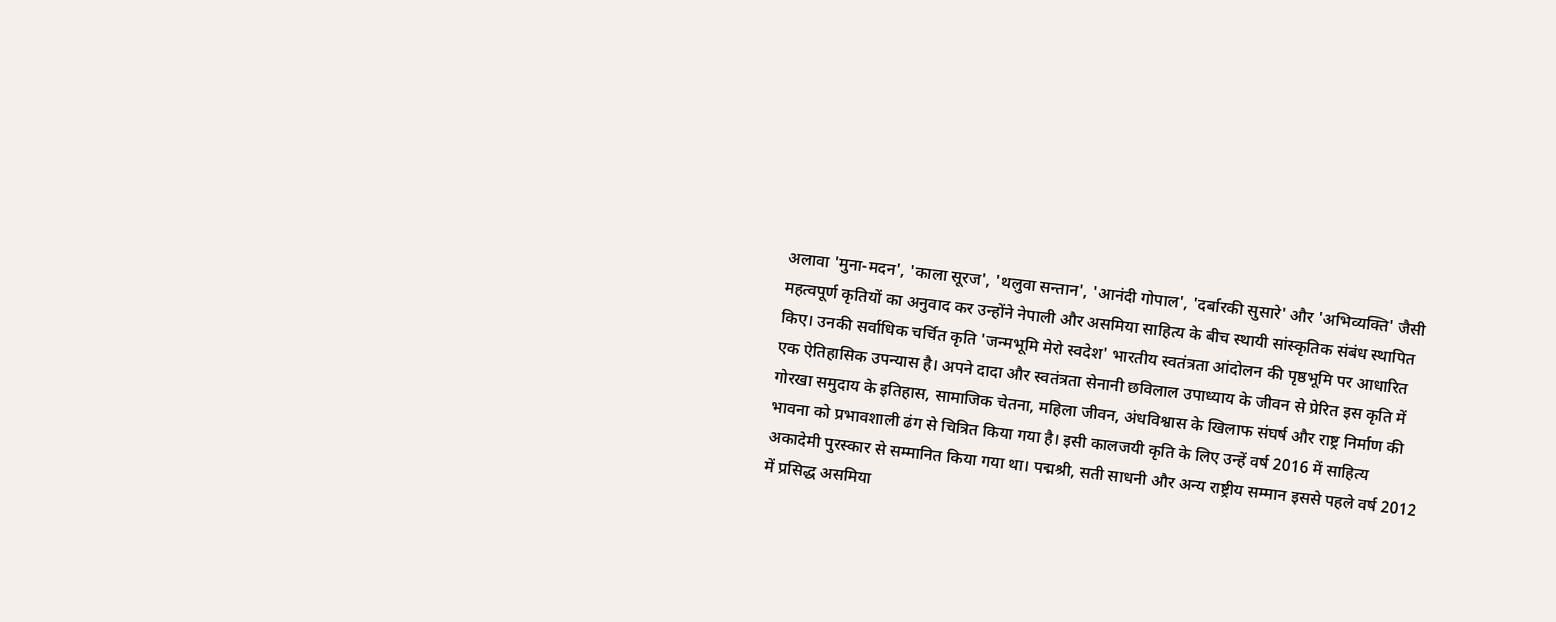अलावा 'मुना-मदन', 'काला सूरज', 'थलुवा सन्तान', 'आनंदी गोपाल', 'दर्बारकी सुसारे' और 'अभिव्यक्ति' जैसी महत्वपूर्ण कृतियों का अनुवाद कर उन्होंने नेपाली और असमिया साहित्य के बीच स्थायी सांस्कृतिक संबंध स्थापित किए। उनकी सर्वाधिक चर्चित कृति 'जन्मभूमि मेरो स्वदेश' भारतीय स्वतंत्रता आंदोलन की पृष्ठभूमि पर आधारित एक ऐतिहासिक उपन्यास है। अपने दादा और स्वतंत्रता सेनानी छविलाल उपाध्याय के जीवन से प्रेरित इस कृति में गोरखा समुदाय के इतिहास, सामाजिक चेतना, महिला जीवन, अंधविश्वास के खिलाफ संघर्ष और राष्ट्र निर्माण की भावना को प्रभावशाली ढंग से चित्रित किया गया है। इसी कालजयी कृति के लिए उन्हें वर्ष 2016 में साहित्य अकादेमी पुरस्कार से सम्मानित किया गया था। पद्मश्री, सती साधनी और अन्य राष्ट्रीय सम्मान इससे पहले वर्ष 2012 में प्रसिद्ध असमिया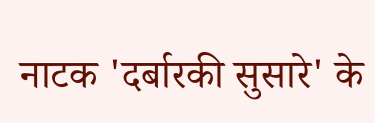नाटक 'दर्बारकी सुसारे' के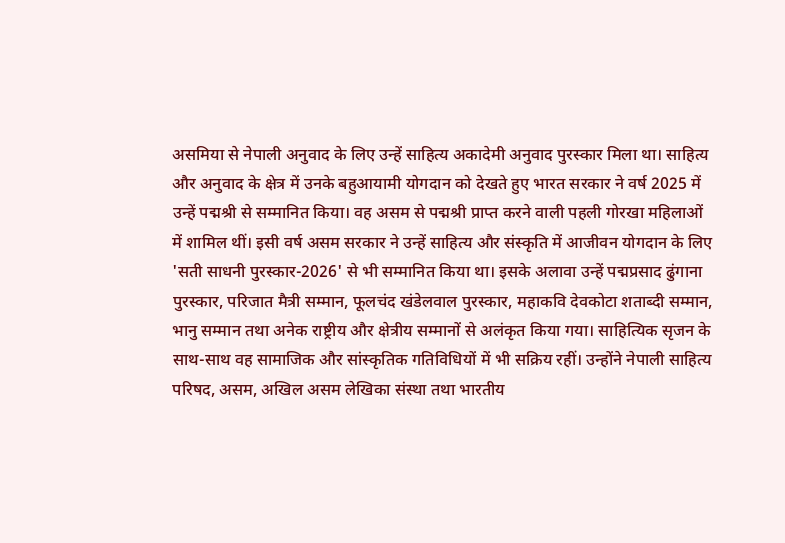असमिया से नेपाली अनुवाद के लिए उन्हें साहित्य अकादेमी अनुवाद पुरस्कार मिला था। साहित्य और अनुवाद के क्षेत्र में उनके बहुआयामी योगदान को देखते हुए भारत सरकार ने वर्ष 2025 में उन्हें पद्मश्री से सम्मानित किया। वह असम से पद्मश्री प्राप्त करने वाली पहली गोरखा महिलाओं में शामिल थीं। इसी वर्ष असम सरकार ने उन्हें साहित्य और संस्कृति में आजीवन योगदान के लिए 'सती साधनी पुरस्कार-2026' से भी सम्मानित किया था। इसके अलावा उन्हें पद्मप्रसाद ढुंगाना पुरस्कार, परिजात मैत्री सम्मान, फूलचंद खंडेलवाल पुरस्कार, महाकवि देवकोटा शताब्दी सम्मान, भानु सम्मान तथा अनेक राष्ट्रीय और क्षेत्रीय सम्मानों से अलंकृत किया गया। साहित्यिक सृजन के साथ-साथ वह सामाजिक और सांस्कृतिक गतिविधियों में भी सक्रिय रहीं। उन्होंने नेपाली साहित्य परिषद, असम, अखिल असम लेखिका संस्था तथा भारतीय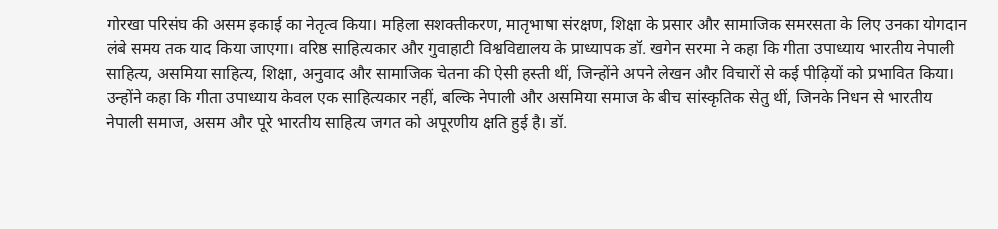गोरखा परिसंघ की असम इकाई का नेतृत्व किया। महिला सशक्तीकरण, मातृभाषा संरक्षण, शिक्षा के प्रसार और सामाजिक समरसता के लिए उनका योगदान लंबे समय तक याद किया जाएगा। वरिष्ठ साहित्यकार और गुवाहाटी विश्वविद्यालय के प्राध्यापक डॉ. खगेन सरमा ने कहा कि गीता उपाध्याय भारतीय नेपाली साहित्य, असमिया साहित्य, शिक्षा, अनुवाद और सामाजिक चेतना की ऐसी हस्ती थीं, जिन्होंने अपने लेखन और विचारों से कई पीढ़ियों को प्रभावित किया। उन्होंने कहा कि गीता उपाध्याय केवल एक साहित्यकार नहीं, बल्कि नेपाली और असमिया समाज के बीच सांस्कृतिक सेतु थीं, जिनके निधन से भारतीय नेपाली समाज, असम और पूरे भारतीय साहित्य जगत को अपूरणीय क्षति हुई है। डॉ.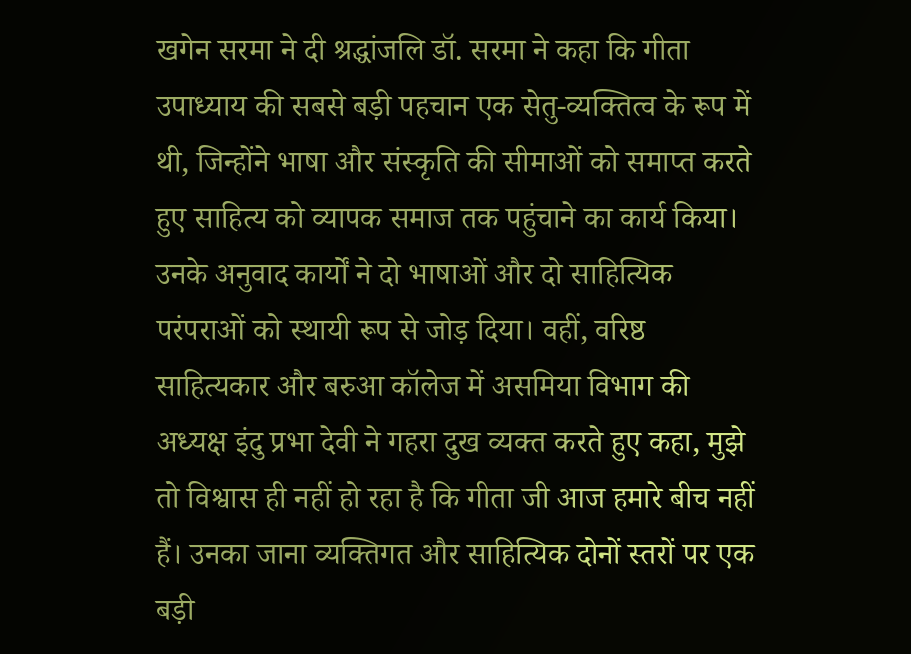खगेन सरमा ने दी श्रद्धांजलि डॉ. सरमा ने कहा कि गीता उपाध्याय की सबसे बड़ी पहचान एक सेतु-व्यक्तित्व के रूप में थी, जिन्होंने भाषा और संस्कृति की सीमाओं को समाप्त करते हुए साहित्य को व्यापक समाज तक पहुंचाने का कार्य किया। उनके अनुवाद कार्यों ने दो भाषाओं और दो साहित्यिक परंपराओं को स्थायी रूप से जोड़ दिया। वहीं, वरिष्ठ साहित्यकार और बरुआ कॉलेज में असमिया विभाग की अध्यक्ष इंदु प्रभा देवी ने गहरा दुख व्यक्त करते हुए कहा, मुझे तो विश्वास ही नहीं हो रहा है कि गीता जी आज हमारे बीच नहीं हैं। उनका जाना व्यक्तिगत और साहित्यिक दोनों स्तरों पर एक बड़ी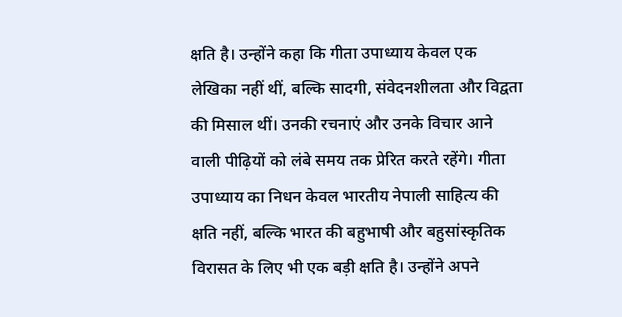क्षति है। उन्होंने कहा कि गीता उपाध्याय केवल एक लेखिका नहीं थीं, बल्कि सादगी, संवेदनशीलता और विद्वता की मिसाल थीं। उनकी रचनाएं और उनके विचार आने वाली पीढ़ियों को लंबे समय तक प्रेरित करते रहेंगे। गीता उपाध्याय का निधन केवल भारतीय नेपाली साहित्य की क्षति नहीं, बल्कि भारत की बहुभाषी और बहुसांस्कृतिक विरासत के लिए भी एक बड़ी क्षति है। उन्होंने अपने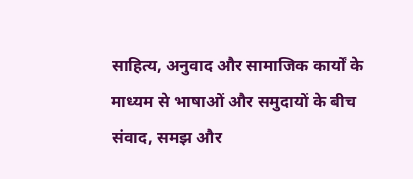साहित्य, अनुवाद और सामाजिक कार्यों के माध्यम से भाषाओं और समुदायों के बीच संवाद, समझ और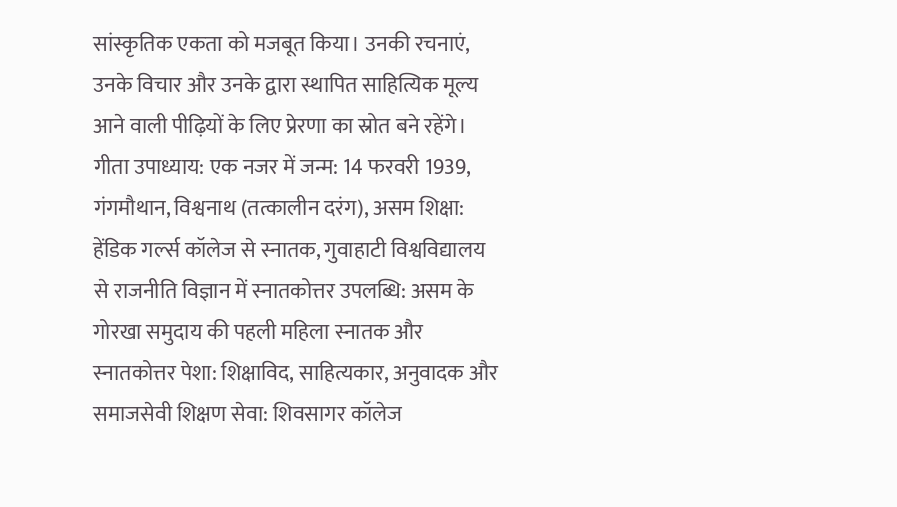सांस्कृतिक एकता को मजबूत किया। उनकी रचनाएं, उनके विचार और उनके द्वारा स्थापित साहित्यिक मूल्य आने वाली पीढ़ियों के लिए प्रेरणा का स्रोत बने रहेंगे। गीता उपाध्याय: एक नजर में जन्म: 14 फरवरी 1939, गंगमौथान, विश्वनाथ (तत्कालीन दरंग), असम शिक्षा: हेंडिक गर्ल्स कॉलेज से स्नातक, गुवाहाटी विश्वविद्यालय से राजनीति विज्ञान में स्नातकोत्तर उपलब्धि: असम के गोरखा समुदाय की पहली महिला स्नातक और स्नातकोत्तर पेशा: शिक्षाविद, साहित्यकार, अनुवादक और समाजसेवी शिक्षण सेवा: शिवसागर कॉलेज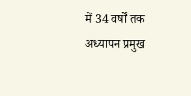में 34 वर्षों तक अध्यापन प्रमुख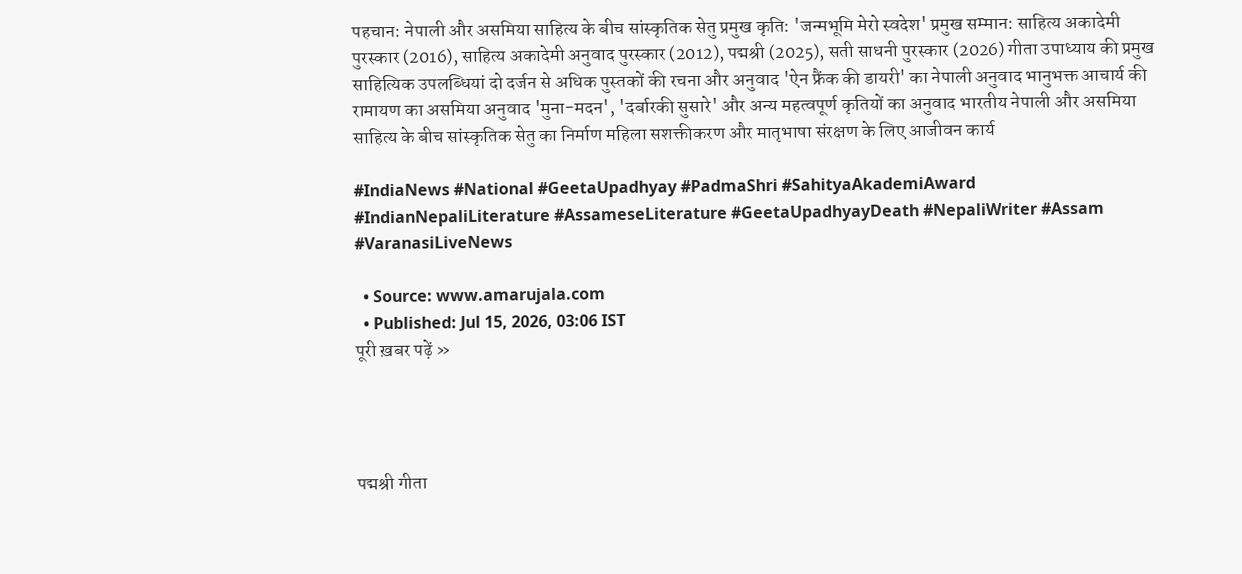पहचान: नेपाली और असमिया साहित्य के बीच सांस्कृतिक सेतु प्रमुख कृति: 'जन्मभूमि मेरो स्वदेश' प्रमुख सम्मान: साहित्य अकादेमी पुरस्कार (2016), साहित्य अकादेमी अनुवाद पुरस्कार (2012), पद्मश्री (2025), सती साधनी पुरस्कार (2026) गीता उपाध्याय की प्रमुख साहित्यिक उपलब्धियां दो दर्जन से अधिक पुस्तकों की रचना और अनुवाद 'ऐन फ्रैंक की डायरी' का नेपाली अनुवाद भानुभक्त आचार्य की रामायण का असमिया अनुवाद 'मुना-मदन', 'दर्बारकी सुसारे' और अन्य महत्वपूर्ण कृतियों का अनुवाद भारतीय नेपाली और असमिया साहित्य के बीच सांस्कृतिक सेतु का निर्माण महिला सशक्तीकरण और मातृभाषा संरक्षण के लिए आजीवन कार्य

#IndiaNews #National #GeetaUpadhyay #PadmaShri #SahityaAkademiAward #IndianNepaliLiterature #AssameseLiterature #GeetaUpadhyayDeath #NepaliWriter #Assam #VaranasiLiveNews

  • Source: www.amarujala.com
  • Published: Jul 15, 2026, 03:06 IST
पूरी ख़बर पढ़ें »




पद्मश्री गीता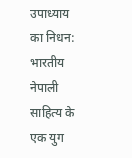उपाध्याय का निधन: भारतीय नेपाली साहित्य के एक युग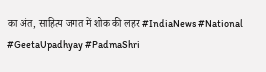का अंत, साहित्य जगत में शोक की लहर #IndiaNews #National #GeetaUpadhyay #PadmaShri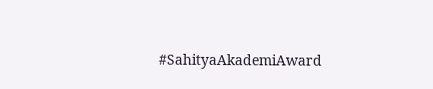#SahityaAkademiAward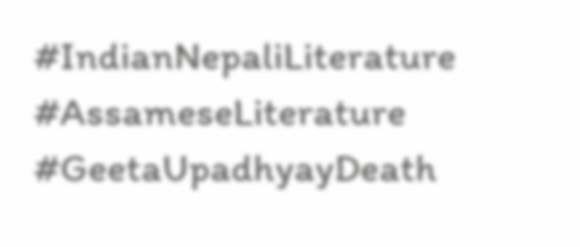#IndianNepaliLiterature #AssameseLiterature #GeetaUpadhyayDeath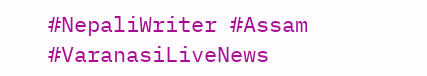#NepaliWriter #Assam #VaranasiLiveNews